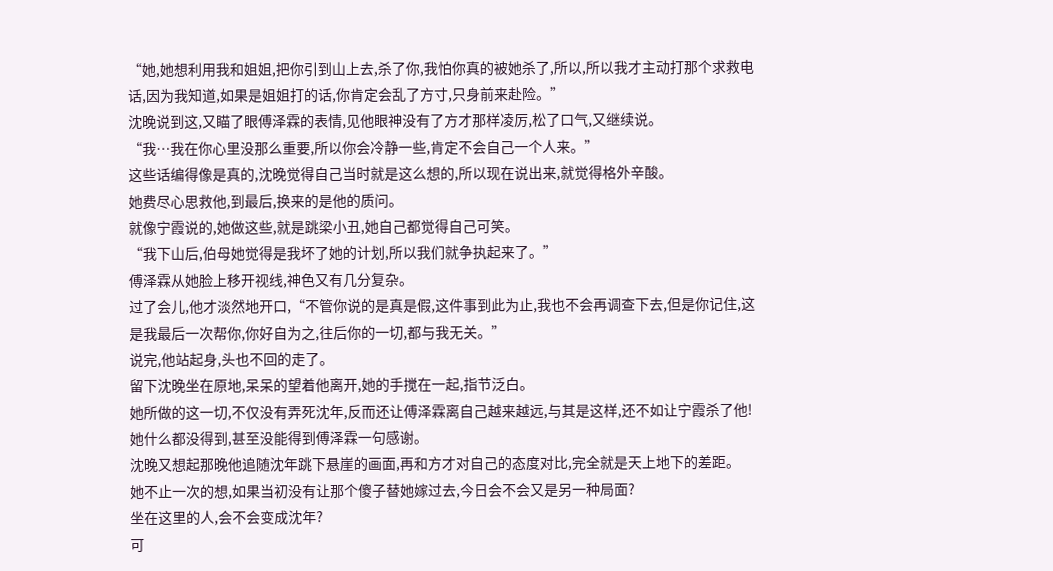“她,她想利用我和姐姐,把你引到山上去,杀了你,我怕你真的被她杀了,所以,所以我才主动打那个求救电话,因为我知道,如果是姐姐打的话,你肯定会乱了方寸,只身前来赴险。”
沈晚说到这,又瞄了眼傅泽霖的表情,见他眼神没有了方才那样凌厉,松了口气,又继续说。
“我…我在你心里没那么重要,所以你会冷静一些,肯定不会自己一个人来。”
这些话编得像是真的,沈晚觉得自己当时就是这么想的,所以现在说出来,就觉得格外辛酸。
她费尽心思救他,到最后,换来的是他的质问。
就像宁霞说的,她做这些,就是跳梁小丑,她自己都觉得自己可笑。
“我下山后,伯母她觉得是我坏了她的计划,所以我们就争执起来了。”
傅泽霖从她脸上移开视线,神色又有几分复杂。
过了会儿,他才淡然地开口,“不管你说的是真是假,这件事到此为止,我也不会再调查下去,但是你记住,这是我最后一次帮你,你好自为之,往后你的一切,都与我无关。”
说完,他站起身,头也不回的走了。
留下沈晚坐在原地,呆呆的望着他离开,她的手搅在一起,指节泛白。
她所做的这一切,不仅没有弄死沈年,反而还让傅泽霖离自己越来越远,与其是这样,还不如让宁霞杀了他!
她什么都没得到,甚至没能得到傅泽霖一句感谢。
沈晚又想起那晚他追随沈年跳下悬崖的画面,再和方才对自己的态度对比,完全就是天上地下的差距。
她不止一次的想,如果当初没有让那个傻子替她嫁过去,今日会不会又是另一种局面?
坐在这里的人,会不会变成沈年?
可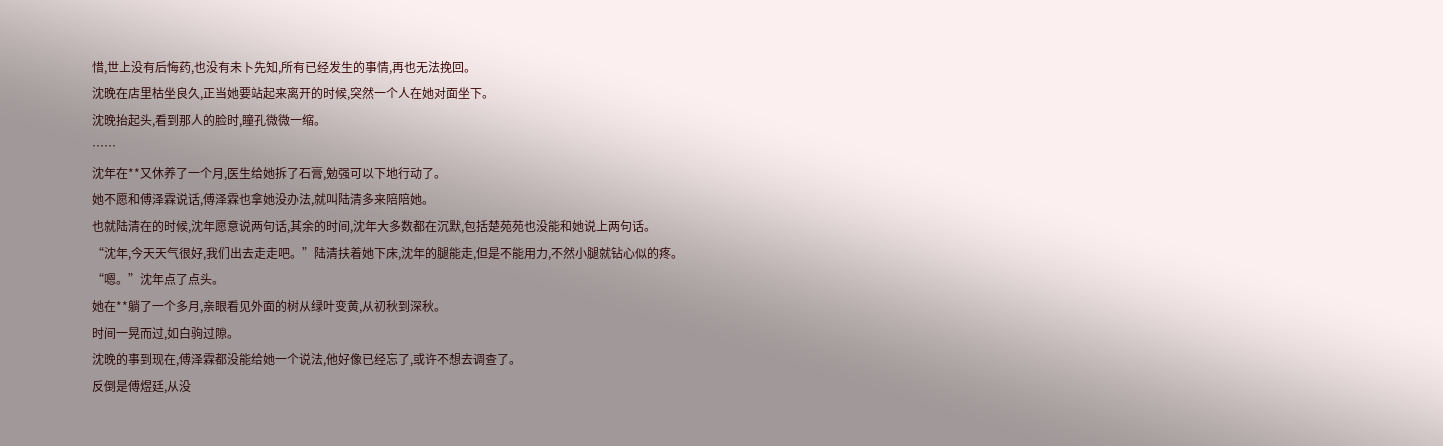惜,世上没有后悔药,也没有未卜先知,所有已经发生的事情,再也无法挽回。
沈晚在店里枯坐良久,正当她要站起来离开的时候,突然一个人在她对面坐下。
沈晚抬起头,看到那人的脸时,瞳孔微微一缩。
……
沈年在**又休养了一个月,医生给她拆了石膏,勉强可以下地行动了。
她不愿和傅泽霖说话,傅泽霖也拿她没办法,就叫陆清多来陪陪她。
也就陆清在的时候,沈年愿意说两句话,其余的时间,沈年大多数都在沉默,包括楚苑苑也没能和她说上两句话。
“沈年,今天天气很好,我们出去走走吧。”陆清扶着她下床,沈年的腿能走,但是不能用力,不然小腿就钻心似的疼。
“嗯。”沈年点了点头。
她在**躺了一个多月,亲眼看见外面的树从绿叶变黄,从初秋到深秋。
时间一晃而过,如白驹过隙。
沈晚的事到现在,傅泽霖都没能给她一个说法,他好像已经忘了,或许不想去调查了。
反倒是傅煜廷,从没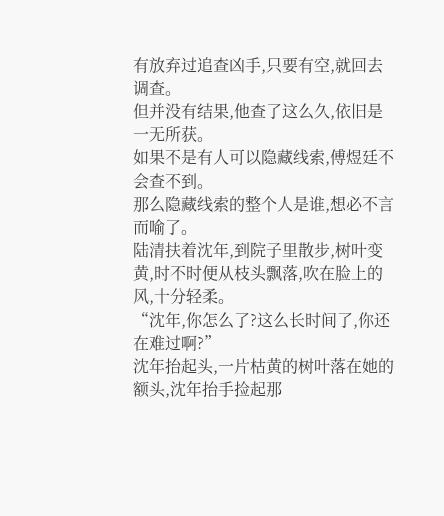有放弃过追查凶手,只要有空,就回去调查。
但并没有结果,他查了这么久,依旧是一无所获。
如果不是有人可以隐藏线索,傅煜廷不会查不到。
那么隐藏线索的整个人是谁,想必不言而喻了。
陆清扶着沈年,到院子里散步,树叶变黄,时不时便从枝头飘落,吹在脸上的风,十分轻柔。
“沈年,你怎么了?这么长时间了,你还在难过啊?”
沈年抬起头,一片枯黄的树叶落在她的额头,沈年抬手捡起那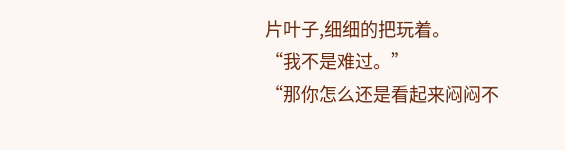片叶子,细细的把玩着。
“我不是难过。”
“那你怎么还是看起来闷闷不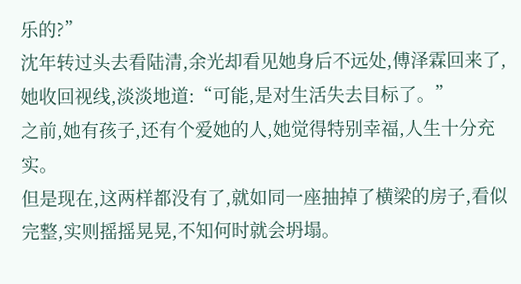乐的?”
沈年转过头去看陆清,余光却看见她身后不远处,傅泽霖回来了,她收回视线,淡淡地道:“可能,是对生活失去目标了。”
之前,她有孩子,还有个爱她的人,她觉得特别幸福,人生十分充实。
但是现在,这两样都没有了,就如同一座抽掉了横梁的房子,看似完整,实则摇摇晃晃,不知何时就会坍塌。